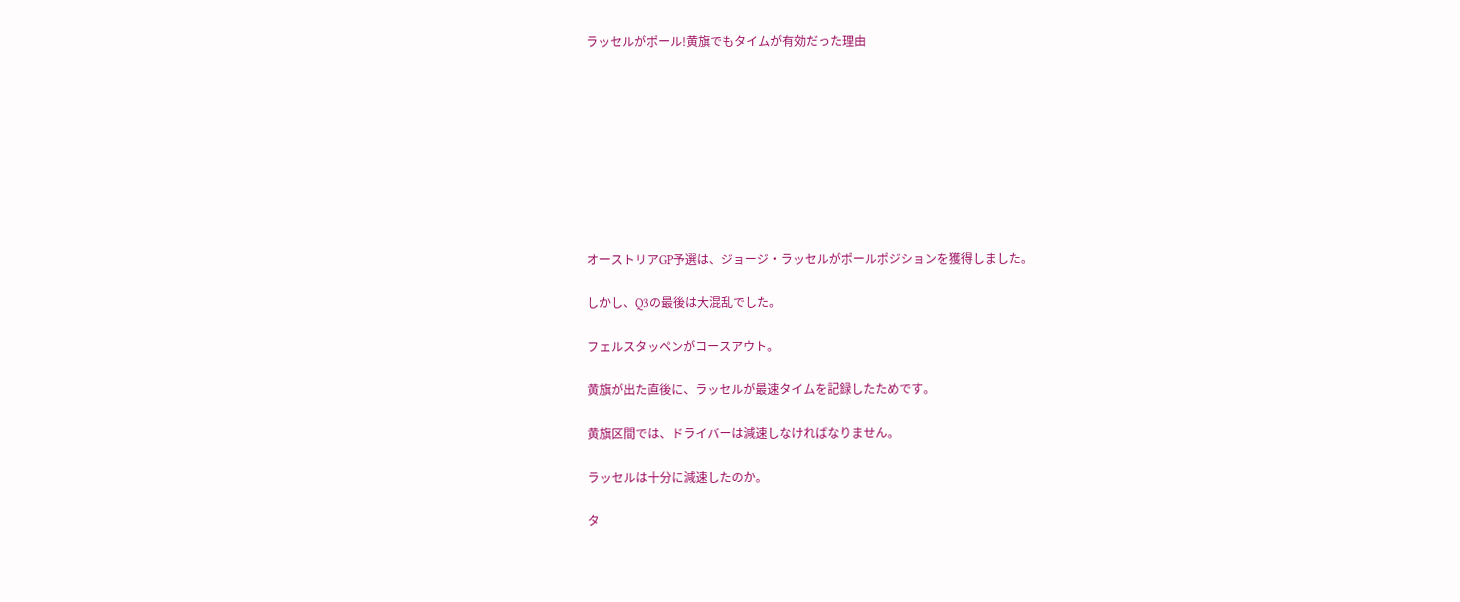ラッセルがポール!黄旗でもタイムが有効だった理由









オーストリアGP予選は、ジョージ・ラッセルがポールポジションを獲得しました。

しかし、Q3の最後は大混乱でした。

フェルスタッペンがコースアウト。

黄旗が出た直後に、ラッセルが最速タイムを記録したためです。

黄旗区間では、ドライバーは減速しなければなりません。

ラッセルは十分に減速したのか。

タ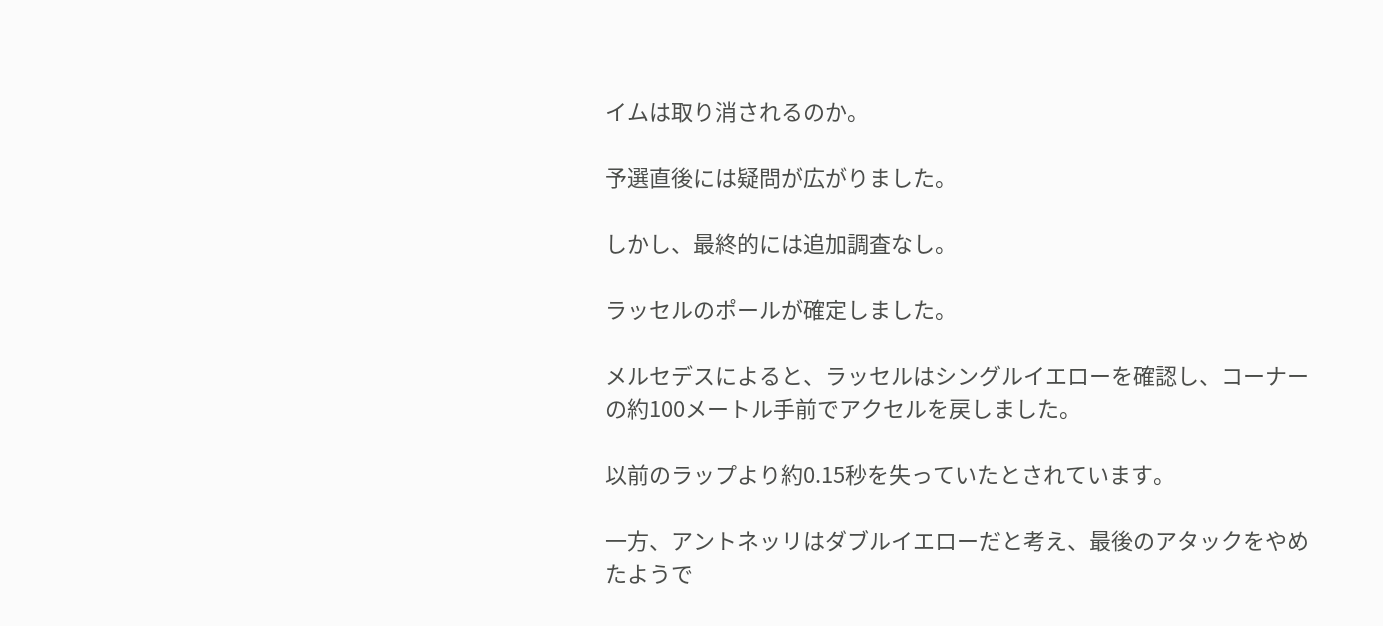イムは取り消されるのか。

予選直後には疑問が広がりました。

しかし、最終的には追加調査なし。

ラッセルのポールが確定しました。

メルセデスによると、ラッセルはシングルイエローを確認し、コーナーの約100メートル手前でアクセルを戻しました。

以前のラップより約0.15秒を失っていたとされています。

一方、アントネッリはダブルイエローだと考え、最後のアタックをやめたようで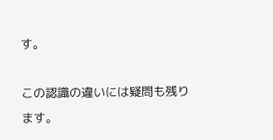す。

この認識の違いには疑問も残ります。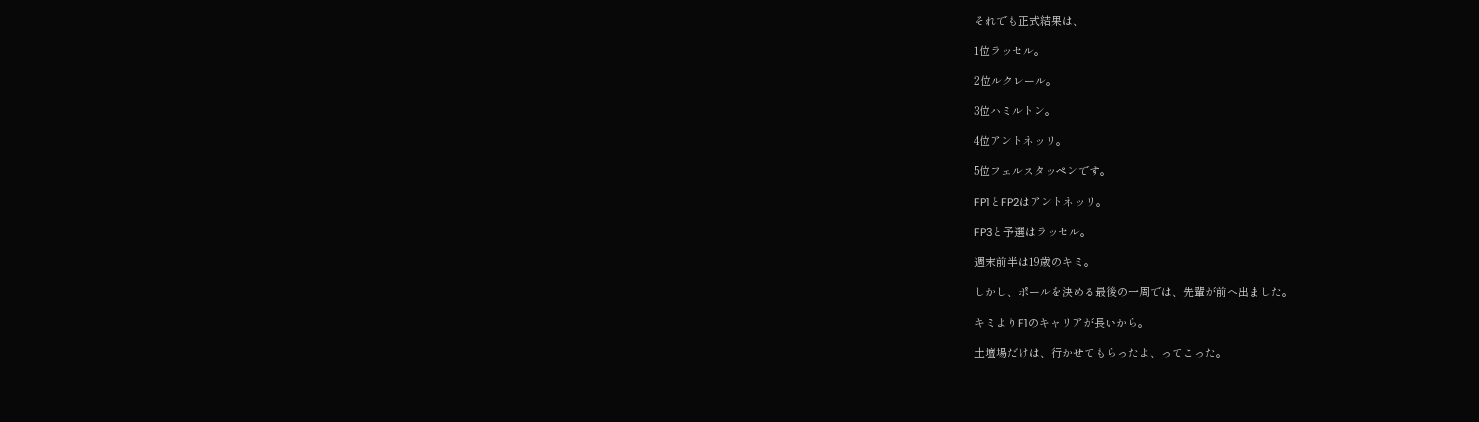それでも正式結果は、

1位ラッセル。

2位ルクレール。

3位ハミルトン。

4位アントネッリ。

5位フェルスタッペンです。

FP1とFP2はアントネッリ。

FP3と予選はラッセル。

週末前半は19歳のキミ。

しかし、ポールを決める最後の一周では、先輩が前へ出ました。

キミよりF1のキャリアが長いから。

土壇場だけは、行かせてもらったよ、ってこった。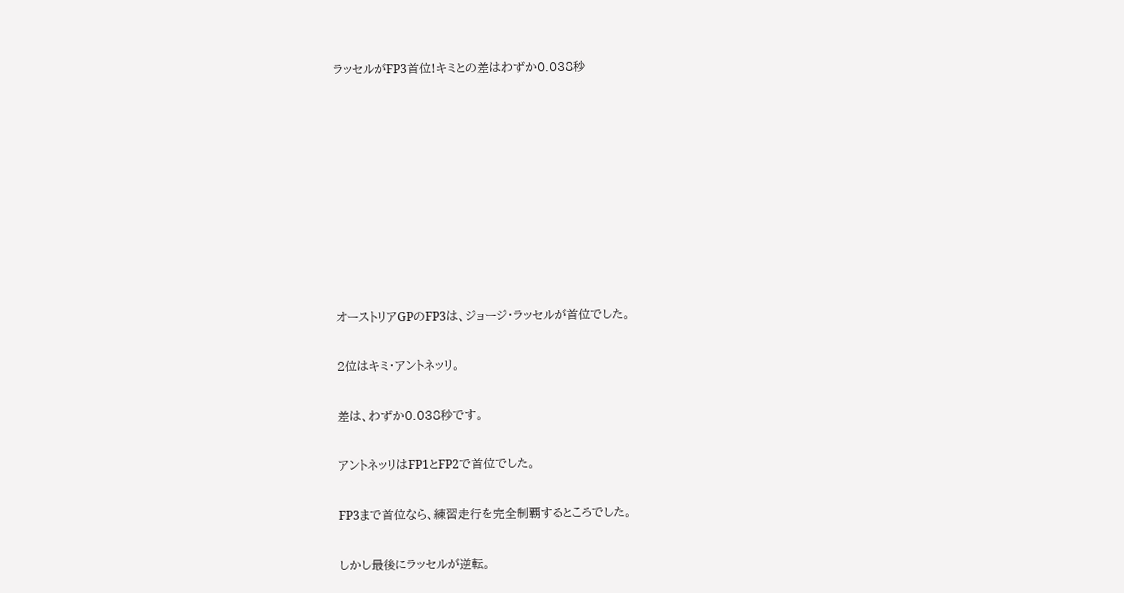ラッセルがFP3首位!キミとの差はわずか0.038秒









オーストリアGPのFP3は、ジョージ・ラッセルが首位でした。

2位はキミ・アントネッリ。

差は、わずか0.038秒です。

アントネッリはFP1とFP2で首位でした。

FP3まで首位なら、練習走行を完全制覇するところでした。

しかし最後にラッセルが逆転。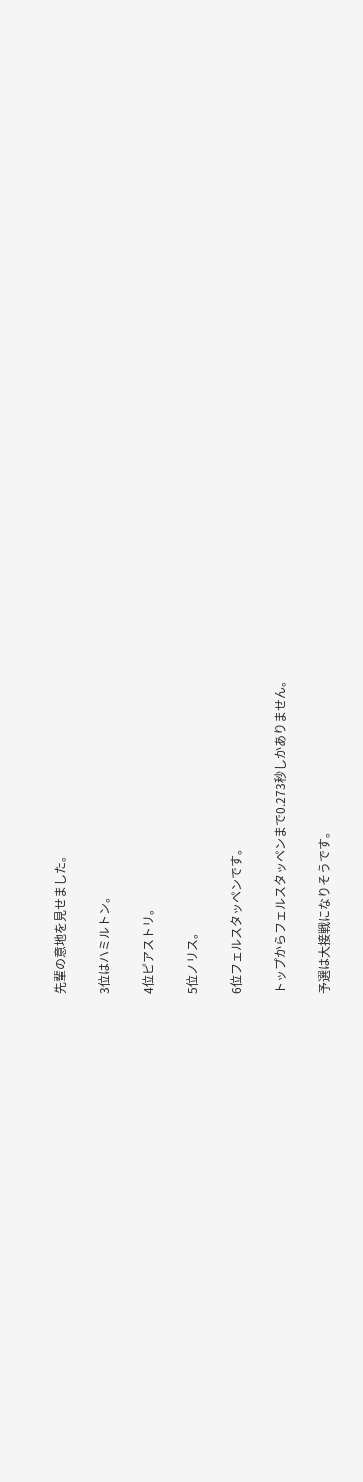先輩の意地を見せました。

3位はハミルトン。

4位ピアストリ。

5位ノリス。

6位フェルスタッペンです。

トップからフェルスタッペンまで0.273秒しかありません。

予選は大接戦になりそうです。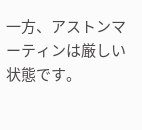一方、アストンマーティンは厳しい状態です。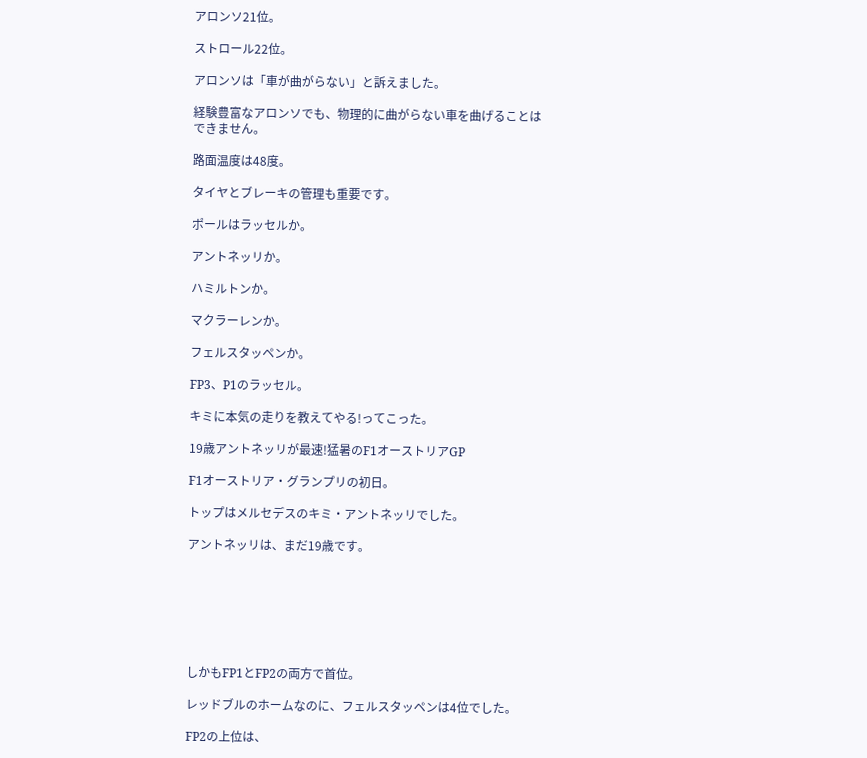アロンソ21位。

ストロール22位。

アロンソは「車が曲がらない」と訴えました。

経験豊富なアロンソでも、物理的に曲がらない車を曲げることはできません。

路面温度は48度。

タイヤとブレーキの管理も重要です。

ポールはラッセルか。

アントネッリか。

ハミルトンか。

マクラーレンか。

フェルスタッペンか。

FP3、P1のラッセル。

キミに本気の走りを教えてやる!ってこった。

19歳アントネッリが最速!猛暑のF1オーストリアGP

F1オーストリア・グランプリの初日。

トップはメルセデスのキミ・アントネッリでした。

アントネッリは、まだ19歳です。







しかもFP1とFP2の両方で首位。

レッドブルのホームなのに、フェルスタッペンは4位でした。

FP2の上位は、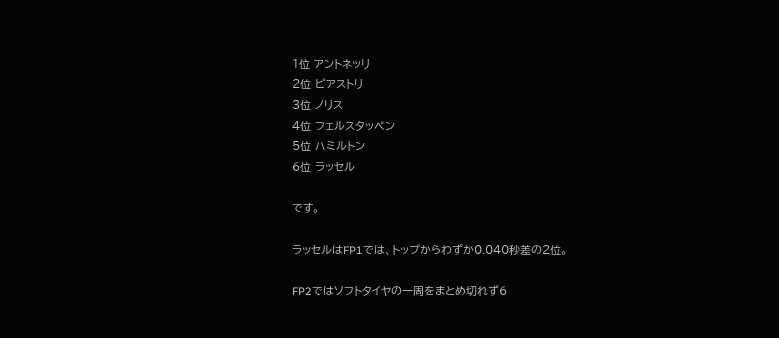1位 アントネッリ
2位 ピアストリ
3位 ノリス
4位 フェルスタッペン
5位 ハミルトン
6位 ラッセル

です。

ラッセルはFP1では、トップからわずか0.040秒差の2位。

FP2ではソフトタイヤの一周をまとめ切れず6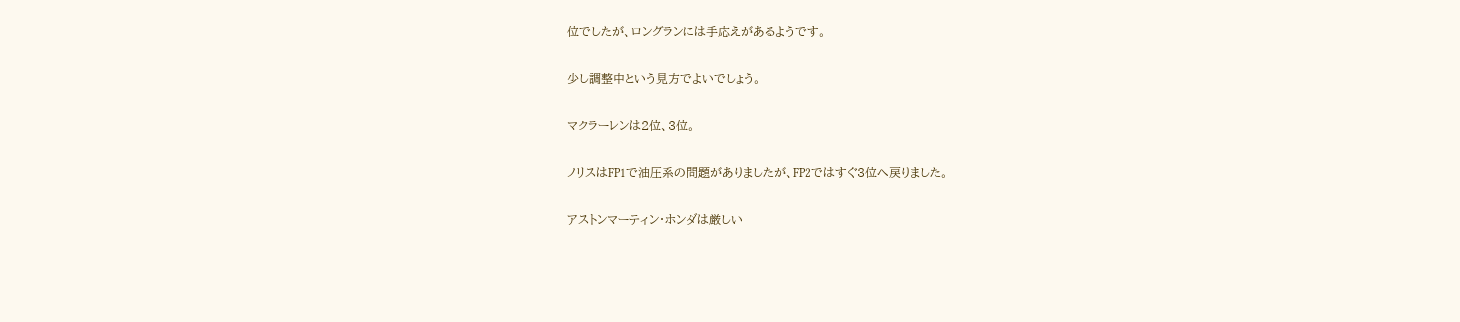位でしたが、ロングランには手応えがあるようです。

少し調整中という見方でよいでしょう。

マクラーレンは2位、3位。

ノリスはFP1で油圧系の問題がありましたが、FP2ではすぐ3位へ戻りました。

アストンマーティン・ホンダは厳しい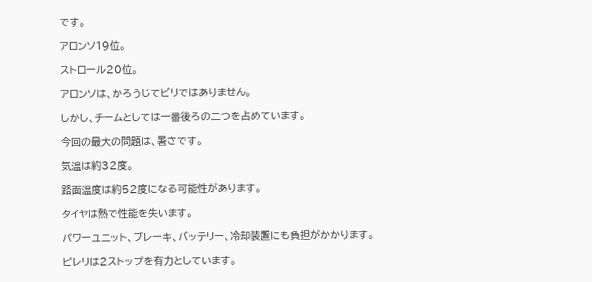です。

アロンソ19位。

ストロール20位。

アロンソは、かろうじてビリではありません。

しかし、チームとしては一番後ろの二つを占めています。

今回の最大の問題は、暑さです。

気温は約32度。

路面温度は約52度になる可能性があります。

タイヤは熱で性能を失います。

パワーユニット、ブレーキ、バッテリー、冷却装置にも負担がかかります。

ピレリは2ストップを有力としています。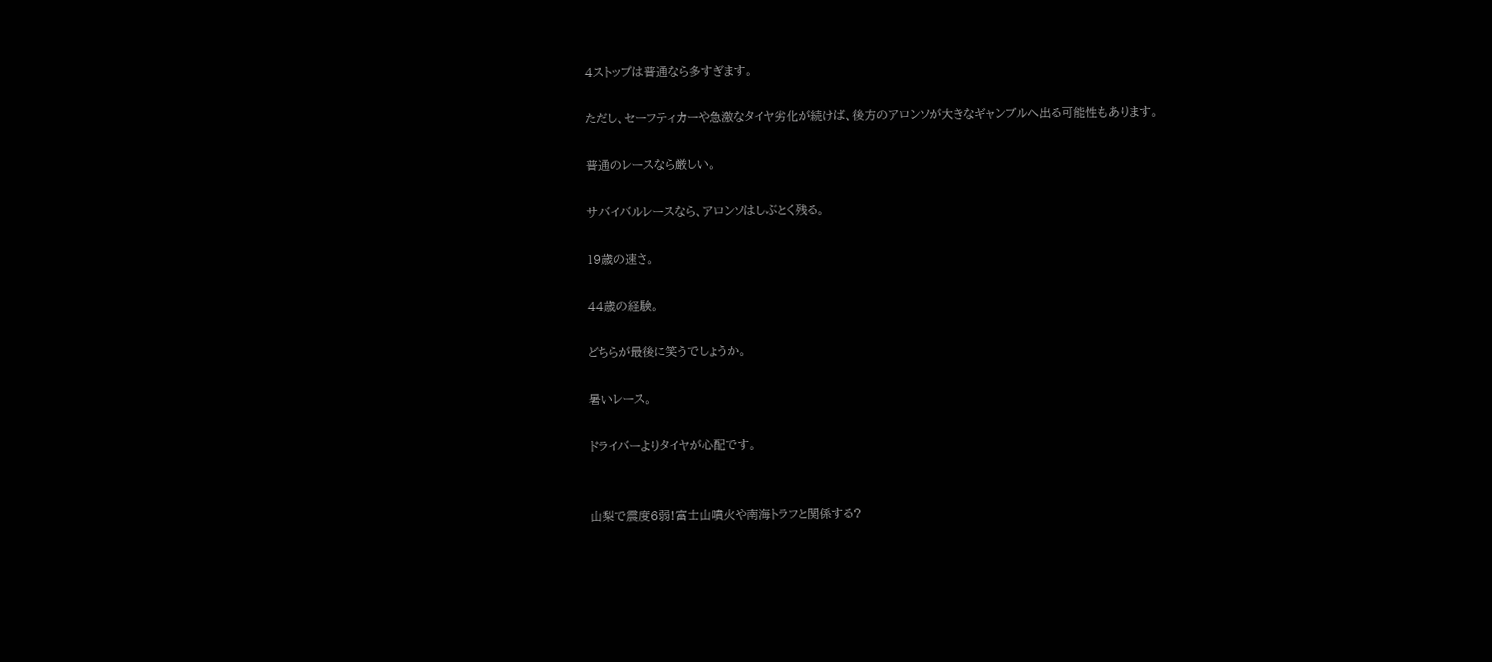4ストップは普通なら多すぎます。

ただし、セーフティカーや急激なタイヤ劣化が続けば、後方のアロンソが大きなギャンブルへ出る可能性もあります。

普通のレースなら厳しい。

サバイバルレースなら、アロンソはしぶとく残る。

19歳の速さ。

44歳の経験。

どちらが最後に笑うでしょうか。

暑いレース。

ドライバーよりタイヤが心配です。


山梨で震度6弱!富士山噴火や南海トラフと関係する?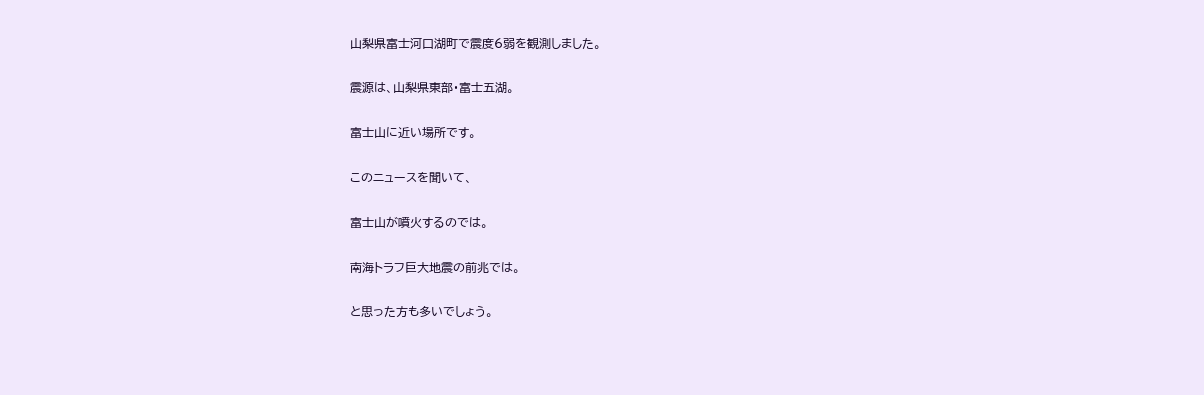山梨県富士河口湖町で震度6弱を観測しました。

震源は、山梨県東部・富士五湖。

富士山に近い場所です。

このニュースを聞いて、

富士山が噴火するのでは。

南海トラフ巨大地震の前兆では。

と思った方も多いでしょう。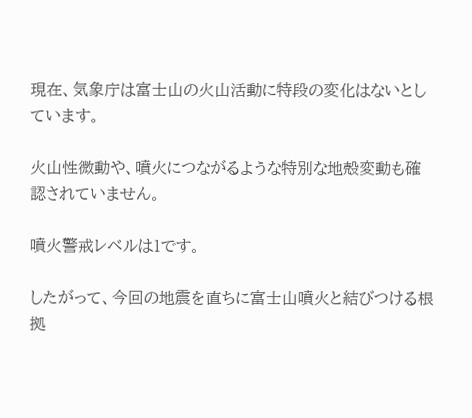現在、気象庁は富士山の火山活動に特段の変化はないとしています。

火山性微動や、噴火につながるような特別な地殻変動も確認されていません。

噴火警戒レベルは1です。

したがって、今回の地震を直ちに富士山噴火と結びつける根拠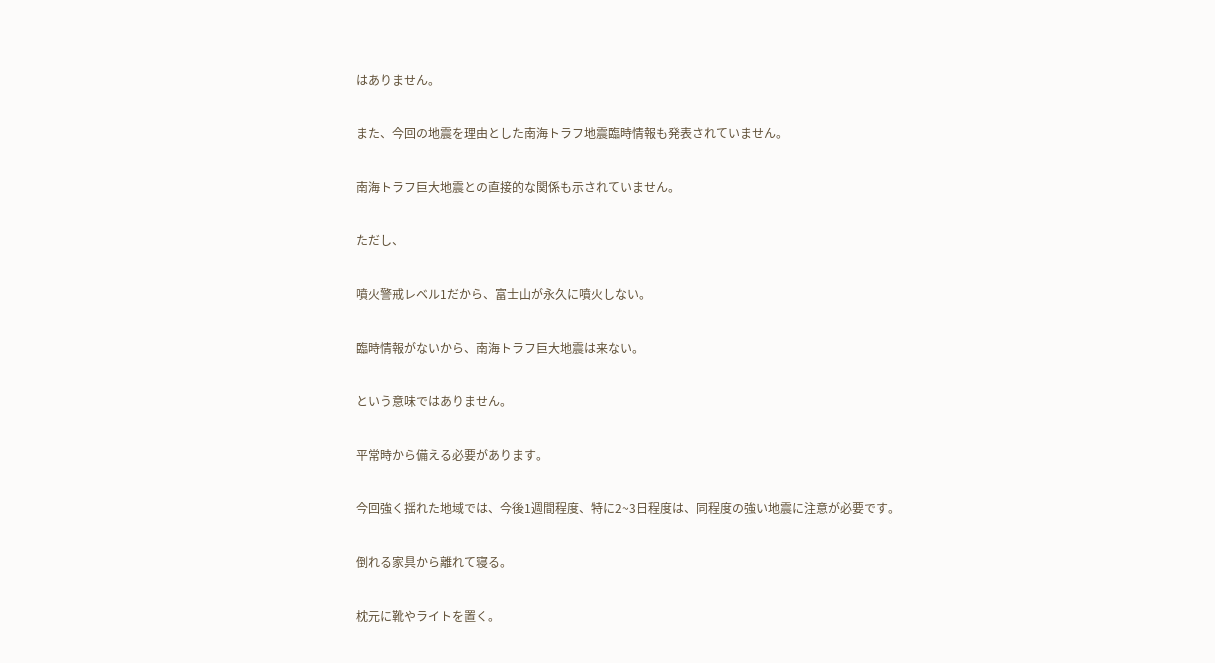はありません。

また、今回の地震を理由とした南海トラフ地震臨時情報も発表されていません。

南海トラフ巨大地震との直接的な関係も示されていません。

ただし、

噴火警戒レベル1だから、富士山が永久に噴火しない。

臨時情報がないから、南海トラフ巨大地震は来ない。

という意味ではありません。

平常時から備える必要があります。

今回強く揺れた地域では、今後1週間程度、特に2~3日程度は、同程度の強い地震に注意が必要です。

倒れる家具から離れて寝る。

枕元に靴やライトを置く。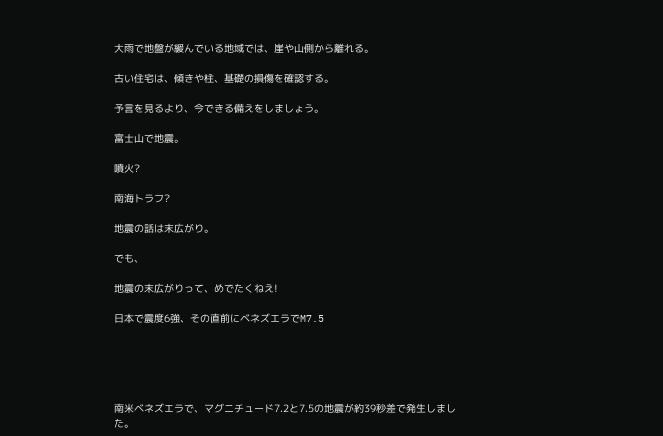大雨で地盤が緩んでいる地域では、崖や山側から離れる。

古い住宅は、傾きや柱、基礎の損傷を確認する。

予言を見るより、今できる備えをしましょう。

富士山で地震。

噴火?

南海トラフ?

地震の話は末広がり。

でも、

地震の末広がりって、めでたくねえ!

日本で震度6強、その直前にベネズエラでM7.5





南米ベネズエラで、マグニチュード7.2と7.5の地震が約39秒差で発生しました。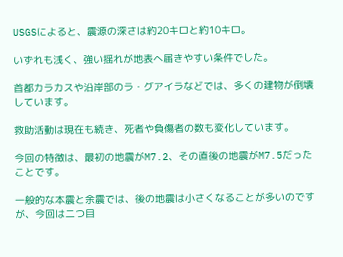USGSによると、震源の深さは約20キロと約10キロ。

いずれも浅く、強い揺れが地表へ届きやすい条件でした。

首都カラカスや沿岸部のラ・グアイラなどでは、多くの建物が倒壊しています。

救助活動は現在も続き、死者や負傷者の数も変化しています。

今回の特徴は、最初の地震がM7.2、その直後の地震がM7.5だったことです。

一般的な本震と余震では、後の地震は小さくなることが多いのですが、今回は二つ目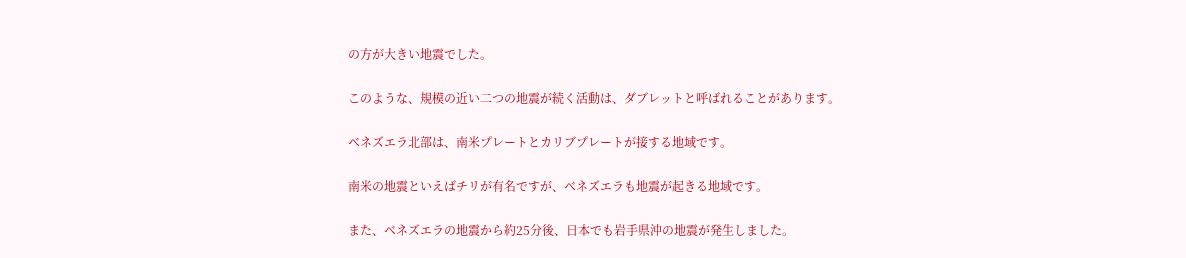の方が大きい地震でした。

このような、規模の近い二つの地震が続く活動は、ダブレットと呼ばれることがあります。

ベネズエラ北部は、南米プレートとカリブプレートが接する地域です。

南米の地震といえばチリが有名ですが、ベネズエラも地震が起きる地域です。

また、ベネズエラの地震から約25分後、日本でも岩手県沖の地震が発生しました。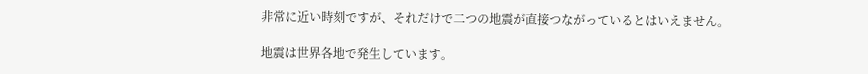非常に近い時刻ですが、それだけで二つの地震が直接つながっているとはいえません。

地震は世界各地で発生しています。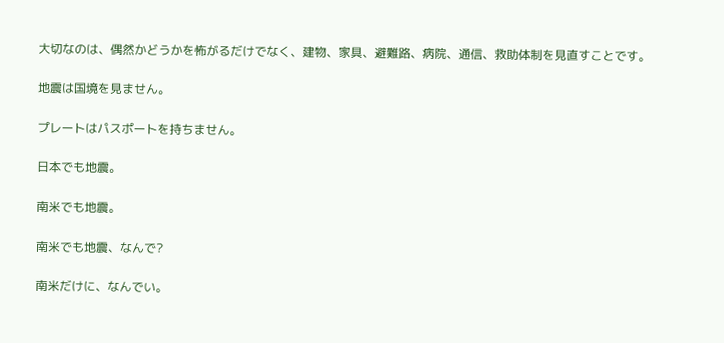大切なのは、偶然かどうかを怖がるだけでなく、建物、家具、避難路、病院、通信、救助体制を見直すことです。

地震は国境を見ません。

プレートはパスポートを持ちません。

日本でも地震。

南米でも地震。

南米でも地震、なんで?

南米だけに、なんでい。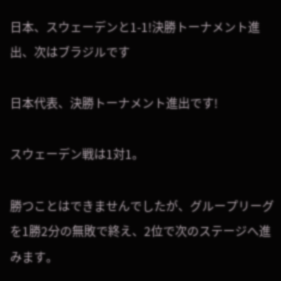日本、スウェーデンと1-1!決勝トーナメント進出、次はブラジルです

日本代表、決勝トーナメント進出です!

スウェーデン戦は1対1。

勝つことはできませんでしたが、グループリーグを1勝2分の無敗で終え、2位で次のステージへ進みます。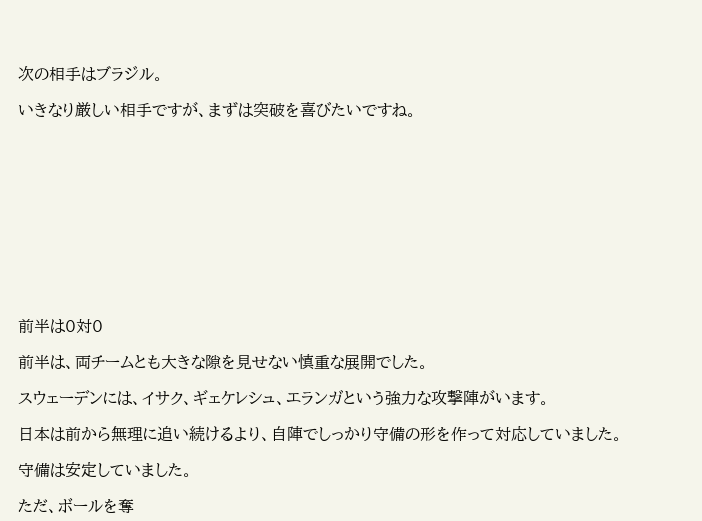次の相手はブラジル。

いきなり厳しい相手ですが、まずは突破を喜びたいですね。











前半は0対0

前半は、両チームとも大きな隙を見せない慎重な展開でした。

スウェーデンには、イサク、ギェケレシュ、エランガという強力な攻撃陣がいます。

日本は前から無理に追い続けるより、自陣でしっかり守備の形を作って対応していました。

守備は安定していました。

ただ、ボールを奪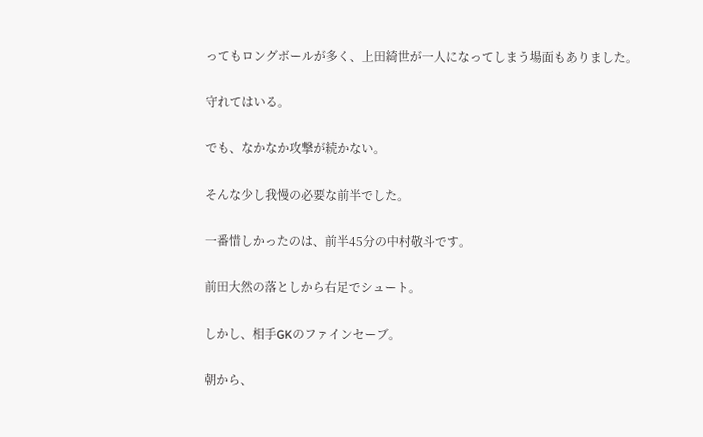ってもロングボールが多く、上田綺世が一人になってしまう場面もありました。

守れてはいる。

でも、なかなか攻撃が続かない。

そんな少し我慢の必要な前半でした。

一番惜しかったのは、前半45分の中村敬斗です。

前田大然の落としから右足でシュート。

しかし、相手GKのファインセーブ。

朝から、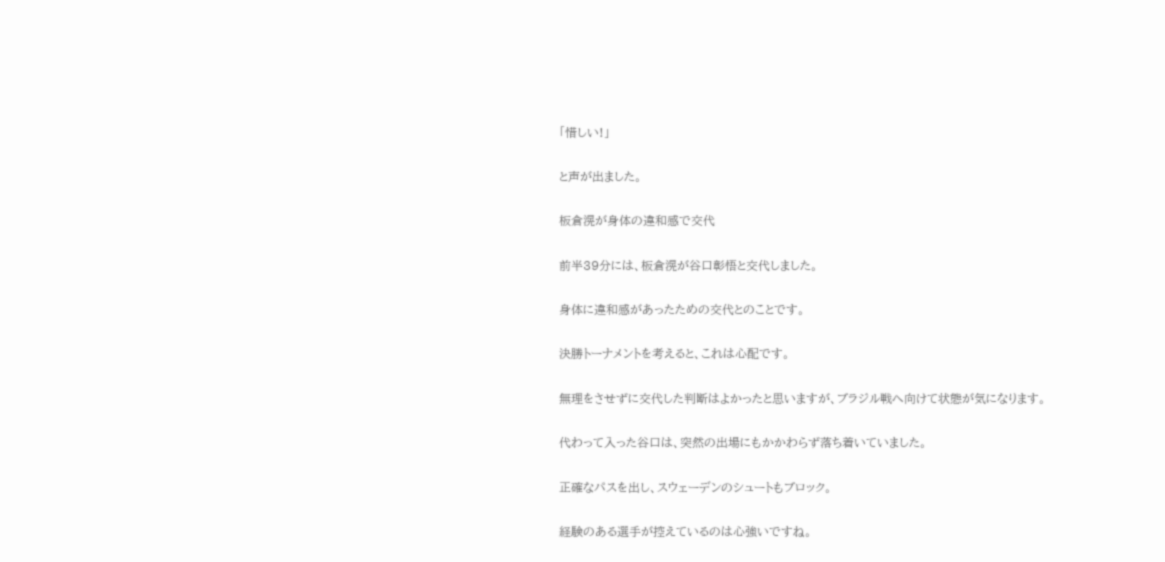「惜しい!」

と声が出ました。

板倉滉が身体の違和感で交代

前半39分には、板倉滉が谷口彰悟と交代しました。

身体に違和感があったための交代とのことです。

決勝トーナメントを考えると、これは心配です。

無理をさせずに交代した判断はよかったと思いますが、ブラジル戦へ向けて状態が気になります。

代わって入った谷口は、突然の出場にもかかわらず落ち着いていました。

正確なパスを出し、スウェーデンのシュートもブロック。

経験のある選手が控えているのは心強いですね。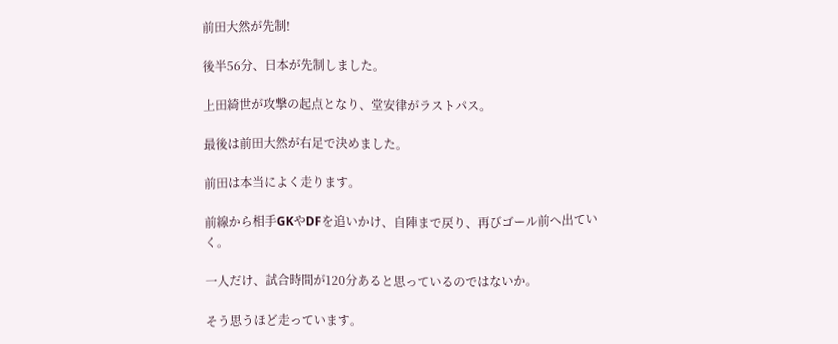前田大然が先制!

後半56分、日本が先制しました。

上田綺世が攻撃の起点となり、堂安律がラストパス。

最後は前田大然が右足で決めました。

前田は本当によく走ります。

前線から相手GKやDFを追いかけ、自陣まで戻り、再びゴール前へ出ていく。

一人だけ、試合時間が120分あると思っているのではないか。

そう思うほど走っています。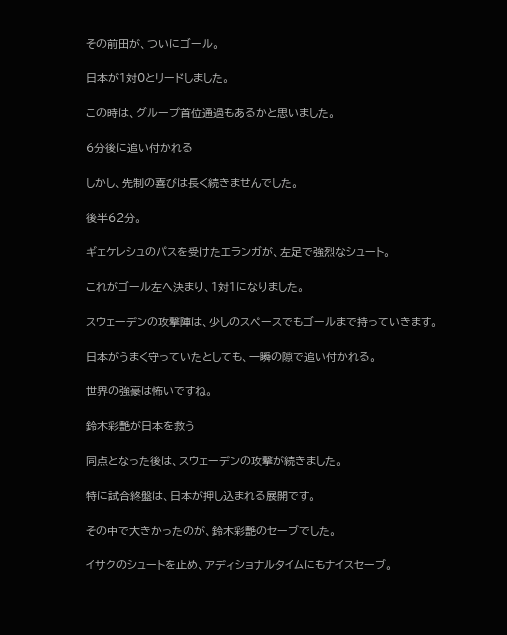その前田が、ついにゴール。

日本が1対0とリードしました。

この時は、グループ首位通過もあるかと思いました。

6分後に追い付かれる

しかし、先制の喜びは長く続きませんでした。

後半62分。

ギェケレシュのパスを受けたエランガが、左足で強烈なシュート。

これがゴール左へ決まり、1対1になりました。

スウェーデンの攻撃陣は、少しのスペースでもゴールまで持っていきます。

日本がうまく守っていたとしても、一瞬の隙で追い付かれる。

世界の強豪は怖いですね。

鈴木彩艶が日本を救う

同点となった後は、スウェーデンの攻撃が続きました。

特に試合終盤は、日本が押し込まれる展開です。

その中で大きかったのが、鈴木彩艶のセーブでした。

イサクのシュートを止め、アディショナルタイムにもナイスセーブ。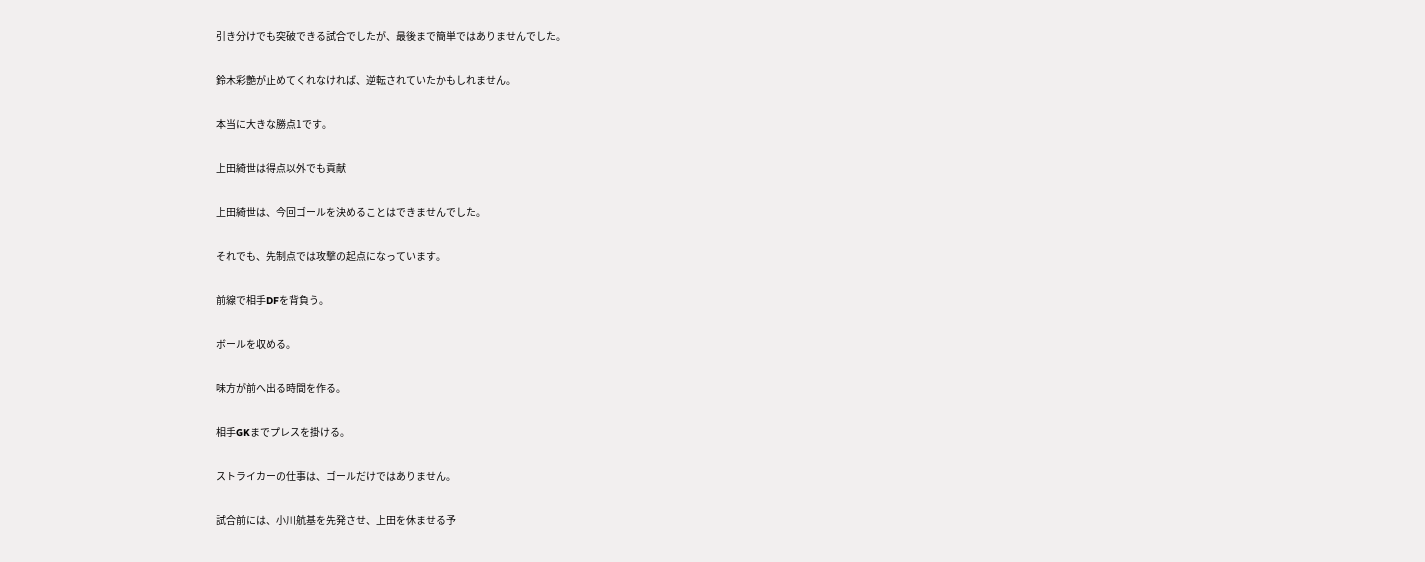引き分けでも突破できる試合でしたが、最後まで簡単ではありませんでした。

鈴木彩艶が止めてくれなければ、逆転されていたかもしれません。

本当に大きな勝点1です。

上田綺世は得点以外でも貢献

上田綺世は、今回ゴールを決めることはできませんでした。

それでも、先制点では攻撃の起点になっています。

前線で相手DFを背負う。

ボールを収める。

味方が前へ出る時間を作る。

相手GKまでプレスを掛ける。

ストライカーの仕事は、ゴールだけではありません。

試合前には、小川航基を先発させ、上田を休ませる予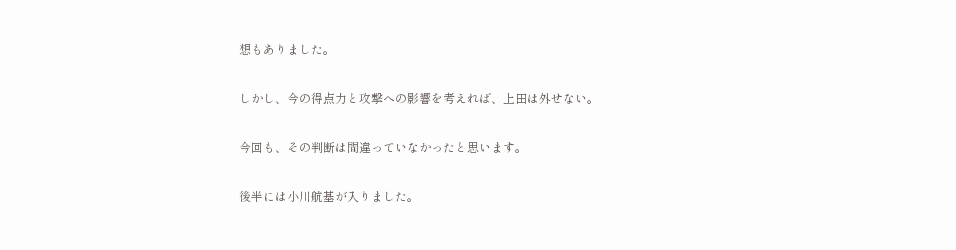想もありました。

しかし、今の得点力と攻撃への影響を考えれば、上田は外せない。

今回も、その判断は間違っていなかったと思います。

後半には小川航基が入りました。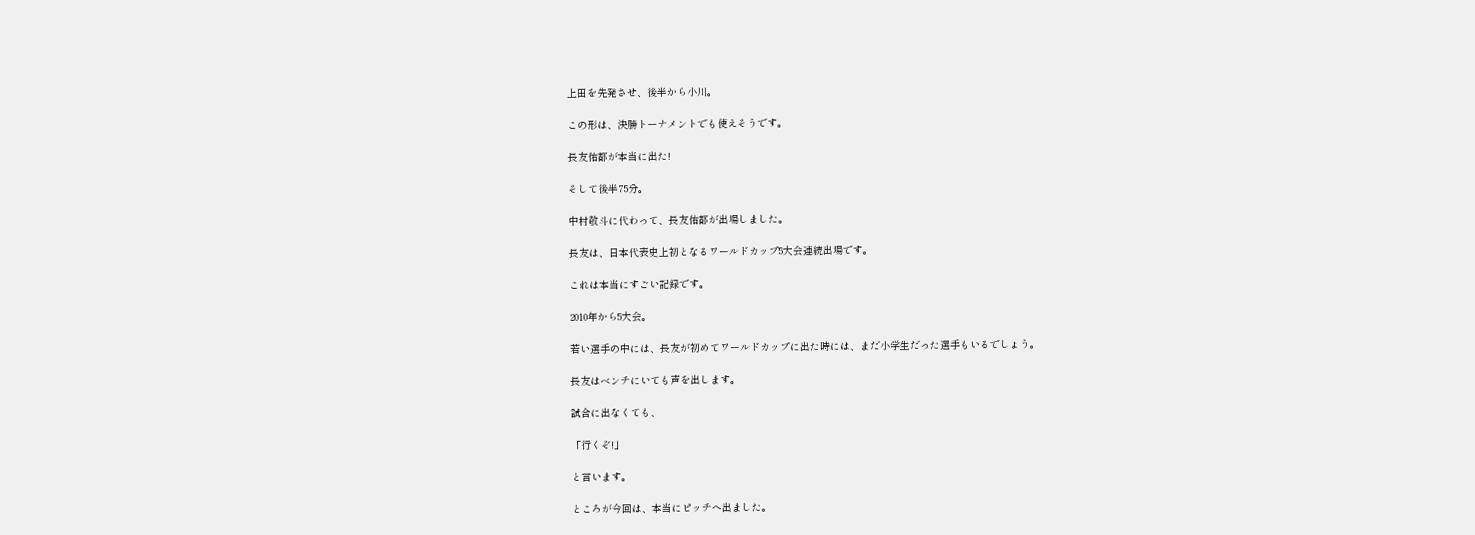上田を先発させ、後半から小川。

この形は、決勝トーナメントでも使えそうです。

長友佑都が本当に出た!

そして後半75分。

中村敬斗に代わって、長友佑都が出場しました。

長友は、日本代表史上初となるワールドカップ5大会連続出場です。

これは本当にすごい記録です。

2010年から5大会。

若い選手の中には、長友が初めてワールドカップに出た時には、まだ小学生だった選手もいるでしょう。

長友はベンチにいても声を出します。

試合に出なくても、

「行くぞ!」

と言います。

ところが今回は、本当にピッチへ出ました。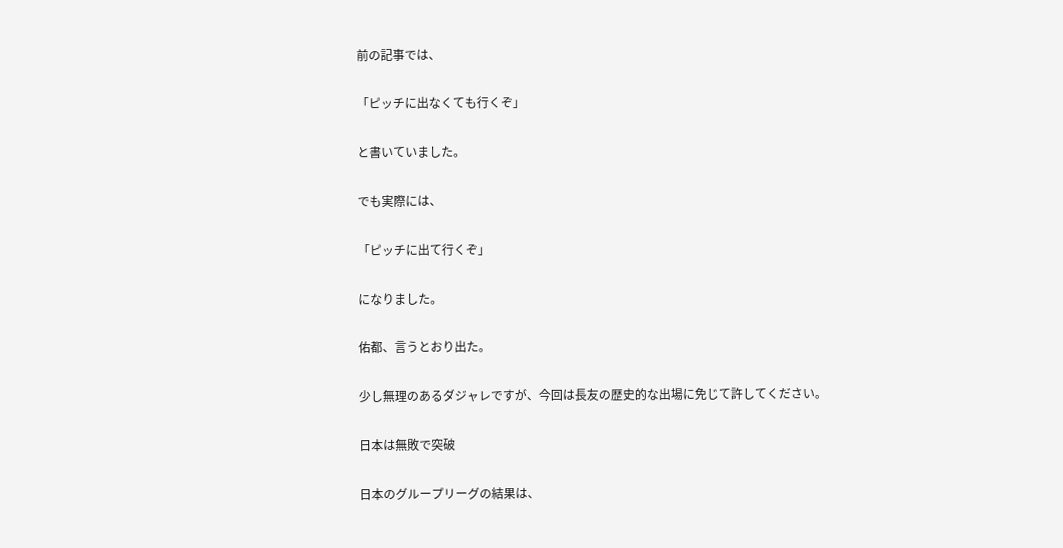前の記事では、

「ピッチに出なくても行くぞ」

と書いていました。

でも実際には、

「ピッチに出て行くぞ」

になりました。

佑都、言うとおり出た。

少し無理のあるダジャレですが、今回は長友の歴史的な出場に免じて許してください。

日本は無敗で突破

日本のグループリーグの結果は、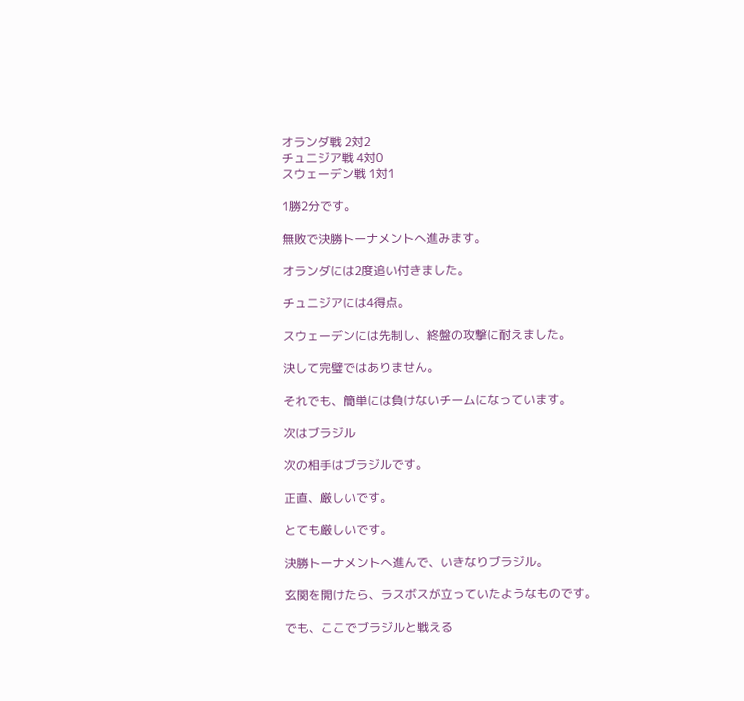オランダ戦 2対2
チュニジア戦 4対0
スウェーデン戦 1対1

1勝2分です。

無敗で決勝トーナメントへ進みます。

オランダには2度追い付きました。

チュニジアには4得点。

スウェーデンには先制し、終盤の攻撃に耐えました。

決して完璧ではありません。

それでも、簡単には負けないチームになっています。

次はブラジル

次の相手はブラジルです。

正直、厳しいです。

とても厳しいです。

決勝トーナメントへ進んで、いきなりブラジル。

玄関を開けたら、ラスボスが立っていたようなものです。

でも、ここでブラジルと戦える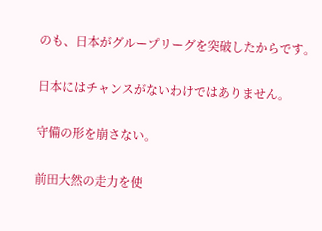のも、日本がグループリーグを突破したからです。

日本にはチャンスがないわけではありません。

守備の形を崩さない。

前田大然の走力を使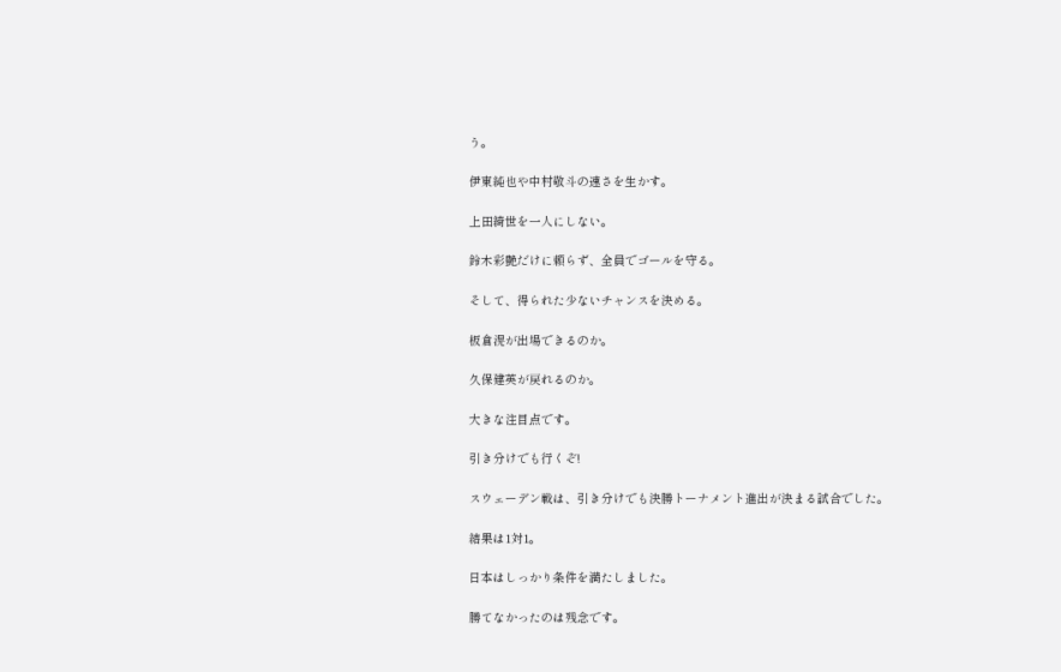う。

伊東純也や中村敬斗の速さを生かす。

上田綺世を一人にしない。

鈴木彩艶だけに頼らず、全員でゴールを守る。

そして、得られた少ないチャンスを決める。

板倉滉が出場できるのか。

久保建英が戻れるのか。

大きな注目点です。

引き分けでも行くぞ!

スウェーデン戦は、引き分けでも決勝トーナメント進出が決まる試合でした。

結果は1対1。

日本はしっかり条件を満たしました。

勝てなかったのは残念です。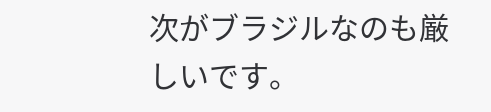次がブラジルなのも厳しいです。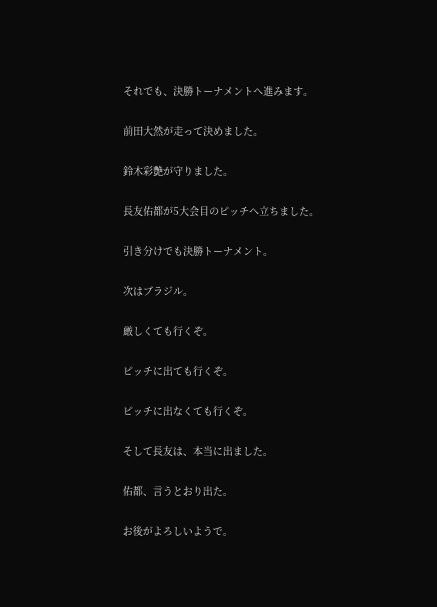それでも、決勝トーナメントへ進みます。

前田大然が走って決めました。

鈴木彩艶が守りました。

長友佑都が5大会目のピッチへ立ちました。

引き分けでも決勝トーナメント。

次はブラジル。

厳しくても行くぞ。

ピッチに出ても行くぞ。

ピッチに出なくても行くぞ。

そして長友は、本当に出ました。

佑都、言うとおり出た。

お後がよろしいようで。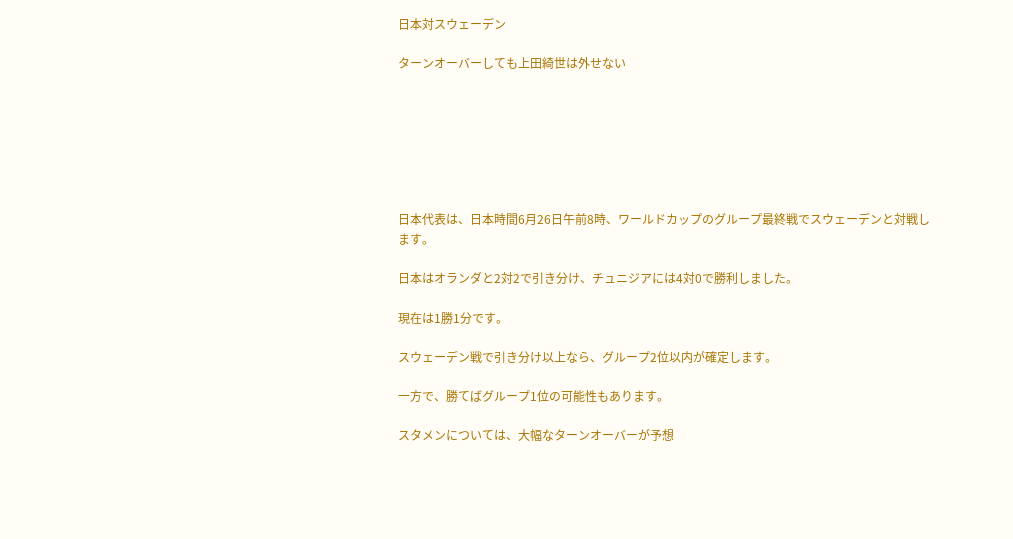日本対スウェーデン

ターンオーバーしても上田綺世は外せない







日本代表は、日本時間6月26日午前8時、ワールドカップのグループ最終戦でスウェーデンと対戦します。

日本はオランダと2対2で引き分け、チュニジアには4対0で勝利しました。

現在は1勝1分です。

スウェーデン戦で引き分け以上なら、グループ2位以内が確定します。

一方で、勝てばグループ1位の可能性もあります。

スタメンについては、大幅なターンオーバーが予想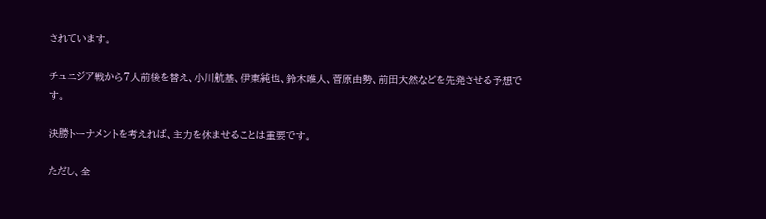されています。

チュニジア戦から7人前後を替え、小川航基、伊東純也、鈴木唯人、菅原由勢、前田大然などを先発させる予想です。

決勝トーナメントを考えれば、主力を休ませることは重要です。

ただし、全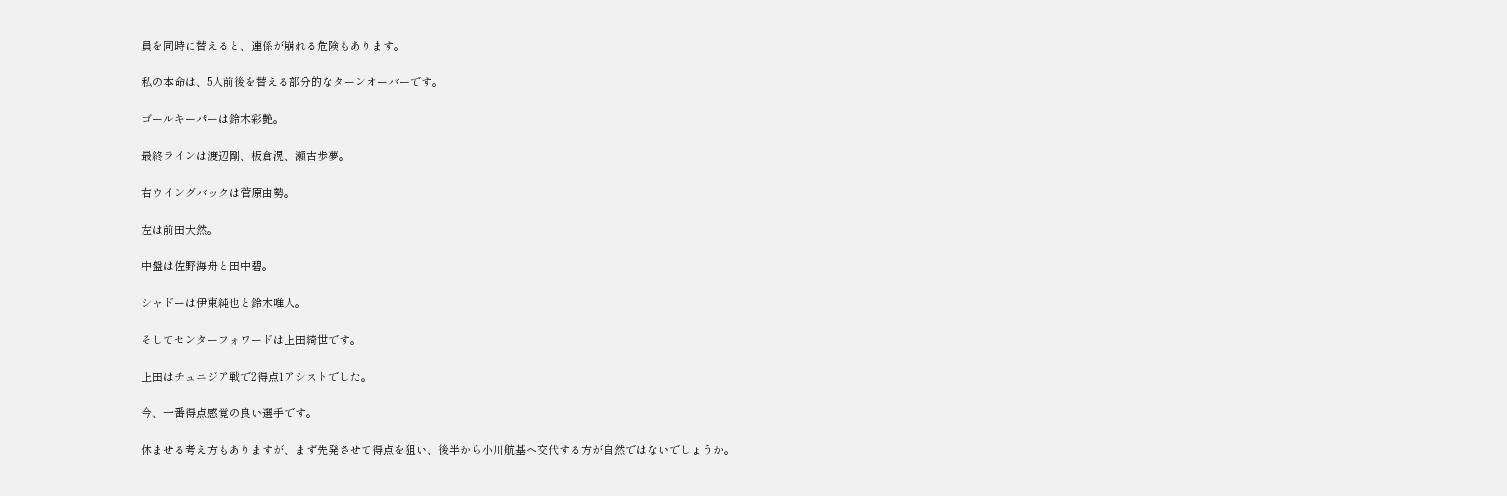員を同時に替えると、連係が崩れる危険もあります。

私の本命は、5人前後を替える部分的なターンオーバーです。

ゴールキーパーは鈴木彩艶。

最終ラインは渡辺剛、板倉滉、瀬古歩夢。

右ウイングバックは菅原由勢。

左は前田大然。

中盤は佐野海舟と田中碧。

シャドーは伊東純也と鈴木唯人。

そしてセンターフォワードは上田綺世です。

上田はチュニジア戦で2得点1アシストでした。

今、一番得点感覚の良い選手です。

休ませる考え方もありますが、まず先発させて得点を狙い、後半から小川航基へ交代する方が自然ではないでしょうか。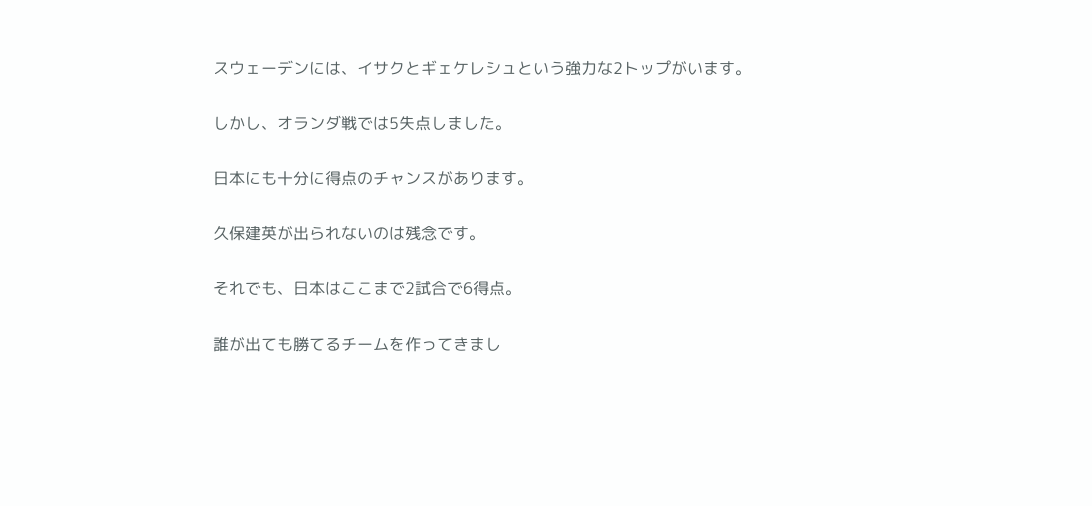スウェーデンには、イサクとギェケレシュという強力な2トップがいます。

しかし、オランダ戦では5失点しました。

日本にも十分に得点のチャンスがあります。

久保建英が出られないのは残念です。

それでも、日本はここまで2試合で6得点。

誰が出ても勝てるチームを作ってきまし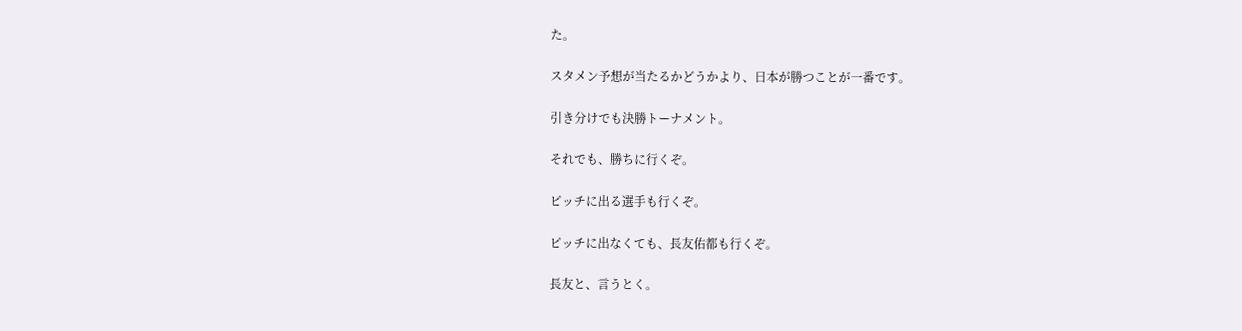た。

スタメン予想が当たるかどうかより、日本が勝つことが一番です。

引き分けでも決勝トーナメント。

それでも、勝ちに行くぞ。

ピッチに出る選手も行くぞ。

ピッチに出なくても、長友佑都も行くぞ。

長友と、言うとく。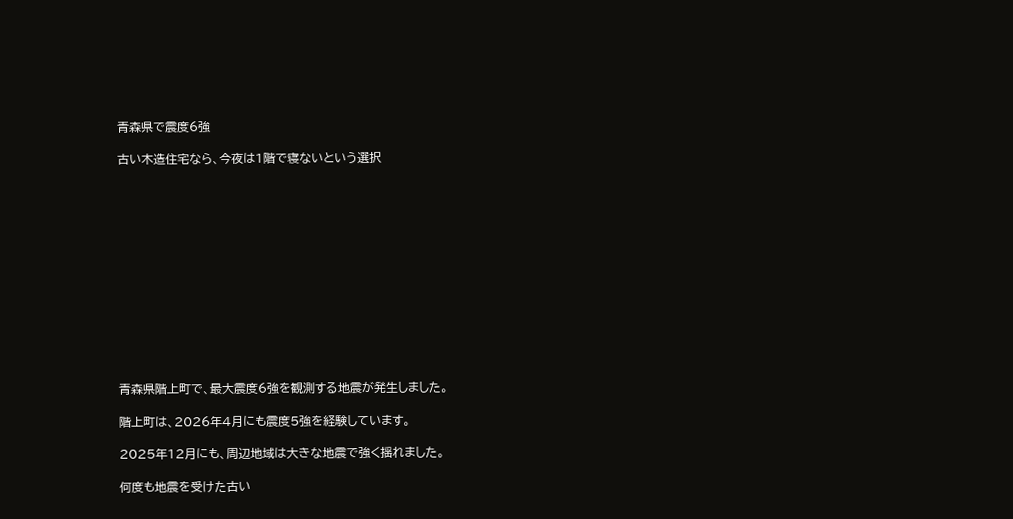青森県で震度6強

古い木造住宅なら、今夜は1階で寝ないという選択













青森県階上町で、最大震度6強を観測する地震が発生しました。

階上町は、2026年4月にも震度5強を経験しています。

2025年12月にも、周辺地域は大きな地震で強く揺れました。

何度も地震を受けた古い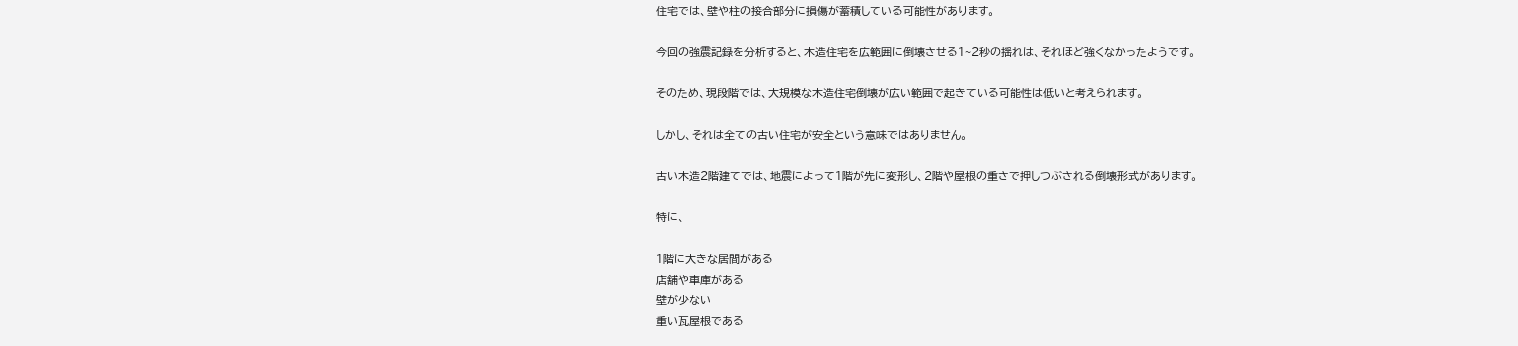住宅では、壁や柱の接合部分に損傷が蓄積している可能性があります。

今回の強震記録を分析すると、木造住宅を広範囲に倒壊させる1~2秒の揺れは、それほど強くなかったようです。

そのため、現段階では、大規模な木造住宅倒壊が広い範囲で起きている可能性は低いと考えられます。

しかし、それは全ての古い住宅が安全という意味ではありません。

古い木造2階建てでは、地震によって1階が先に変形し、2階や屋根の重さで押しつぶされる倒壊形式があります。

特に、

1階に大きな居間がある
店舗や車庫がある
壁が少ない
重い瓦屋根である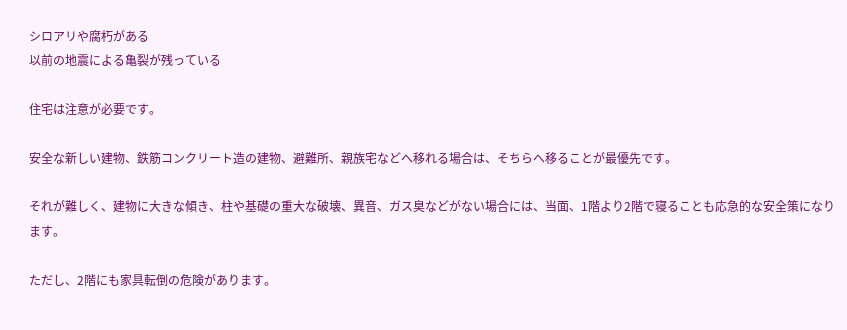シロアリや腐朽がある
以前の地震による亀裂が残っている

住宅は注意が必要です。

安全な新しい建物、鉄筋コンクリート造の建物、避難所、親族宅などへ移れる場合は、そちらへ移ることが最優先です。

それが難しく、建物に大きな傾き、柱や基礎の重大な破壊、異音、ガス臭などがない場合には、当面、1階より2階で寝ることも応急的な安全策になります。

ただし、2階にも家具転倒の危険があります。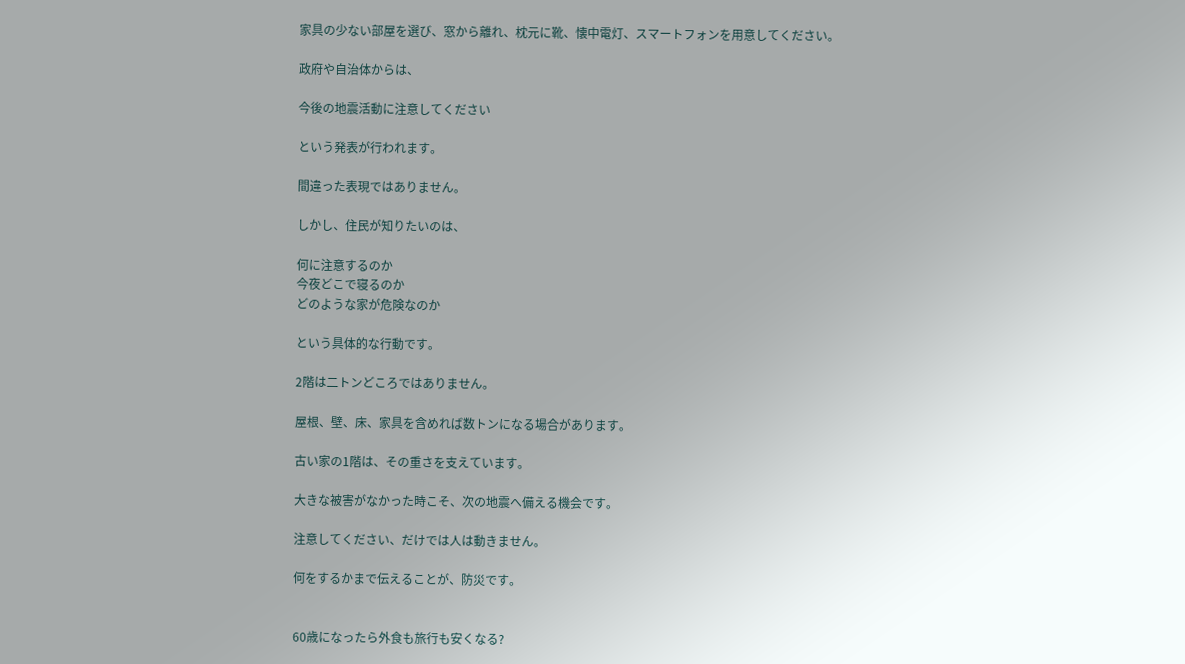家具の少ない部屋を選び、窓から離れ、枕元に靴、懐中電灯、スマートフォンを用意してください。

政府や自治体からは、

今後の地震活動に注意してください

という発表が行われます。

間違った表現ではありません。

しかし、住民が知りたいのは、

何に注意するのか
今夜どこで寝るのか
どのような家が危険なのか

という具体的な行動です。

2階は二トンどころではありません。

屋根、壁、床、家具を含めれば数トンになる場合があります。

古い家の1階は、その重さを支えています。

大きな被害がなかった時こそ、次の地震へ備える機会です。

注意してください、だけでは人は動きません。

何をするかまで伝えることが、防災です。


60歳になったら外食も旅行も安くなる?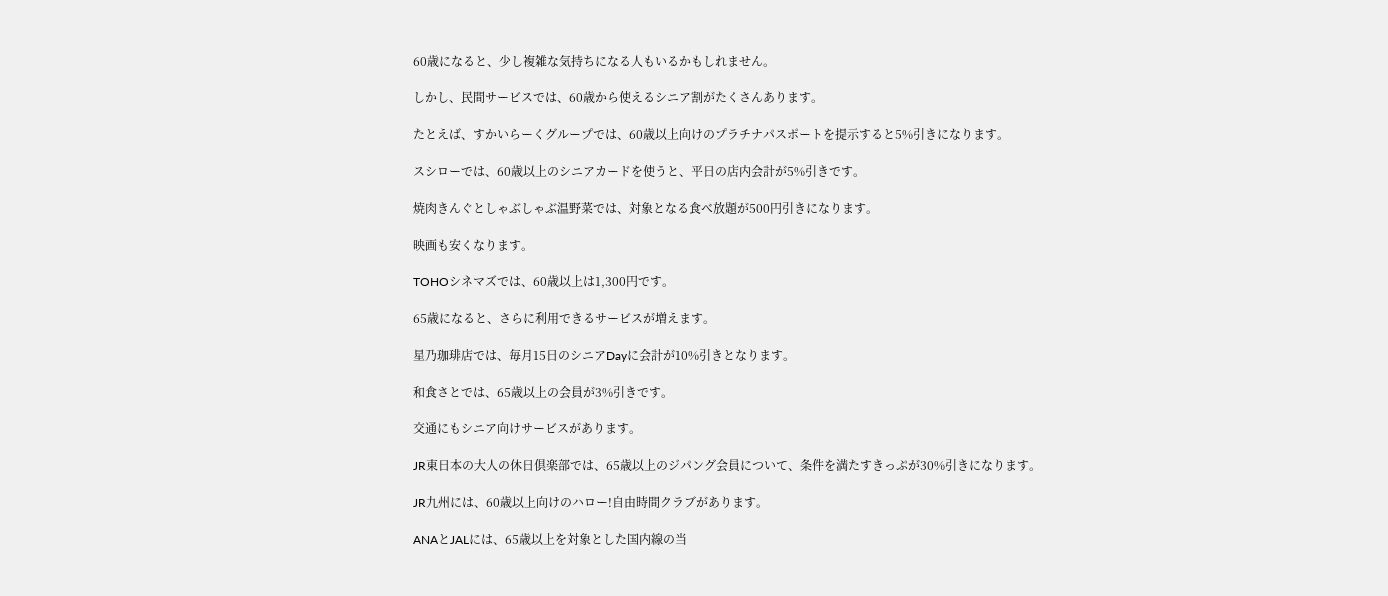60歳になると、少し複雑な気持ちになる人もいるかもしれません。

しかし、民間サービスでは、60歳から使えるシニア割がたくさんあります。

たとえば、すかいらーくグループでは、60歳以上向けのプラチナパスポートを提示すると5%引きになります。

スシローでは、60歳以上のシニアカードを使うと、平日の店内会計が5%引きです。

焼肉きんぐとしゃぶしゃぶ温野菜では、対象となる食べ放題が500円引きになります。

映画も安くなります。

TOHOシネマズでは、60歳以上は1,300円です。

65歳になると、さらに利用できるサービスが増えます。

星乃珈琲店では、毎月15日のシニアDayに会計が10%引きとなります。

和食さとでは、65歳以上の会員が3%引きです。

交通にもシニア向けサービスがあります。

JR東日本の大人の休日倶楽部では、65歳以上のジパング会員について、条件を満たすきっぷが30%引きになります。

JR九州には、60歳以上向けのハロー!自由時間クラブがあります。

ANAとJALには、65歳以上を対象とした国内線の当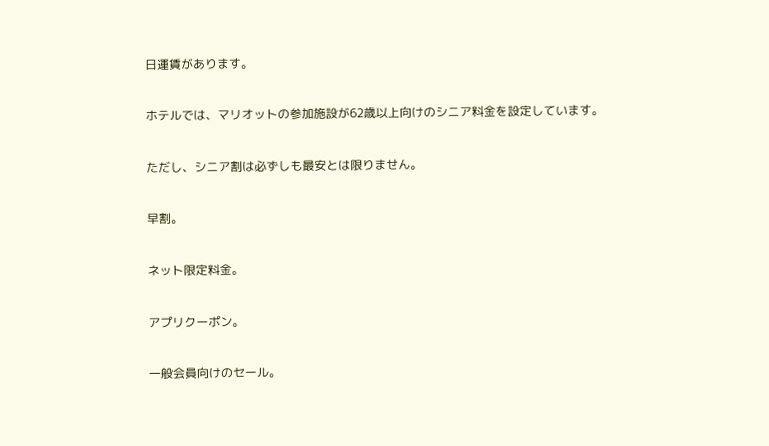日運賃があります。

ホテルでは、マリオットの参加施設が62歳以上向けのシニア料金を設定しています。

ただし、シニア割は必ずしも最安とは限りません。

早割。

ネット限定料金。

アプリクーポン。

一般会員向けのセール。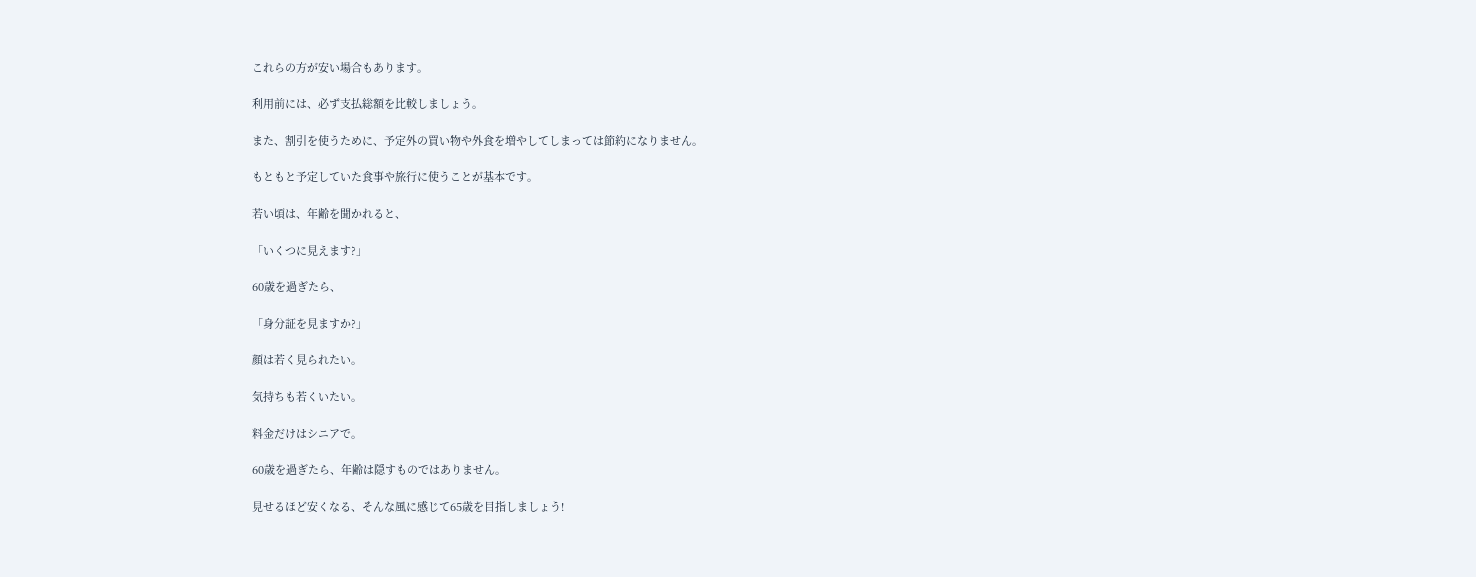これらの方が安い場合もあります。

利用前には、必ず支払総額を比較しましょう。

また、割引を使うために、予定外の買い物や外食を増やしてしまっては節約になりません。

もともと予定していた食事や旅行に使うことが基本です。

若い頃は、年齢を聞かれると、

「いくつに見えます?」

60歳を過ぎたら、

「身分証を見ますか?」

顔は若く見られたい。

気持ちも若くいたい。

料金だけはシニアで。

60歳を過ぎたら、年齢は隠すものではありません。

見せるほど安くなる、そんな風に感じて65歳を目指しましょう!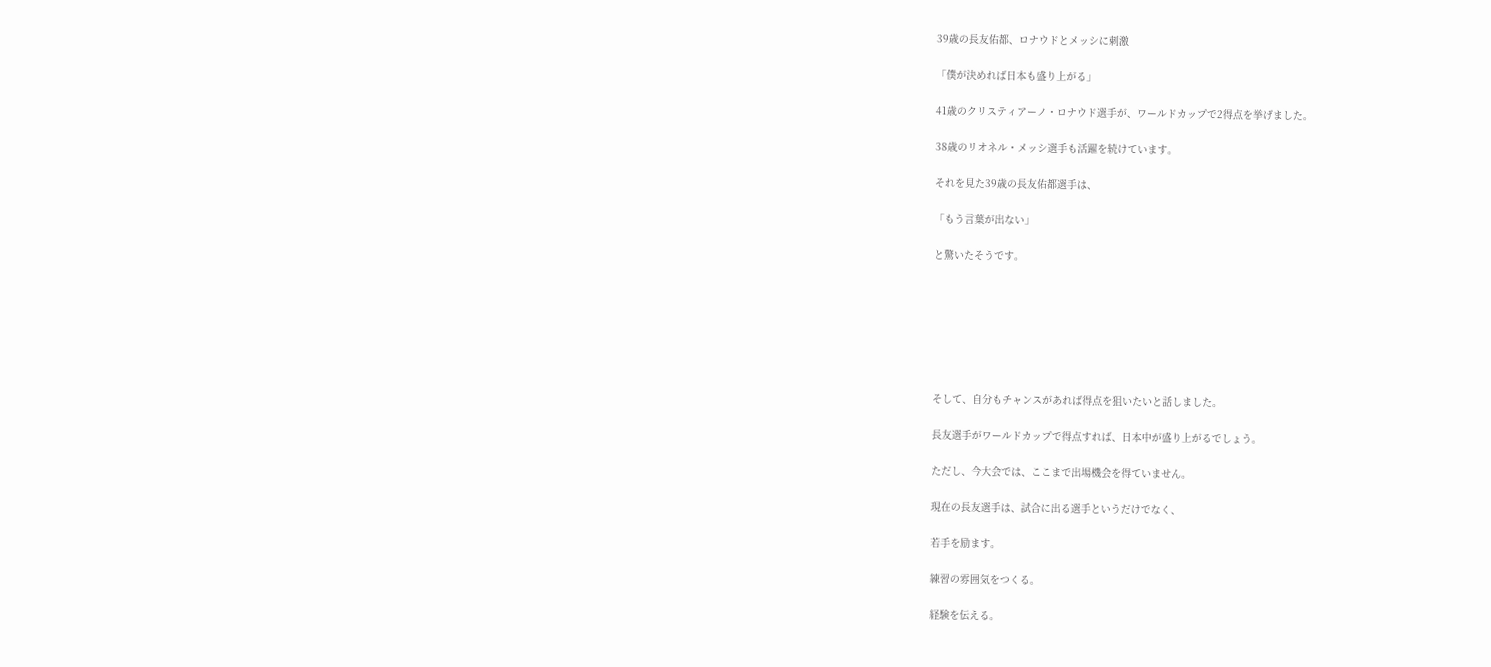39歳の長友佑都、ロナウドとメッシに刺激

「僕が決めれば日本も盛り上がる」

41歳のクリスティアーノ・ロナウド選手が、ワールドカップで2得点を挙げました。

38歳のリオネル・メッシ選手も活躍を続けています。

それを見た39歳の長友佑都選手は、

「もう言葉が出ない」

と驚いたそうです。







そして、自分もチャンスがあれば得点を狙いたいと話しました。

長友選手がワールドカップで得点すれば、日本中が盛り上がるでしょう。

ただし、今大会では、ここまで出場機会を得ていません。

現在の長友選手は、試合に出る選手というだけでなく、

若手を励ます。

練習の雰囲気をつくる。

経験を伝える。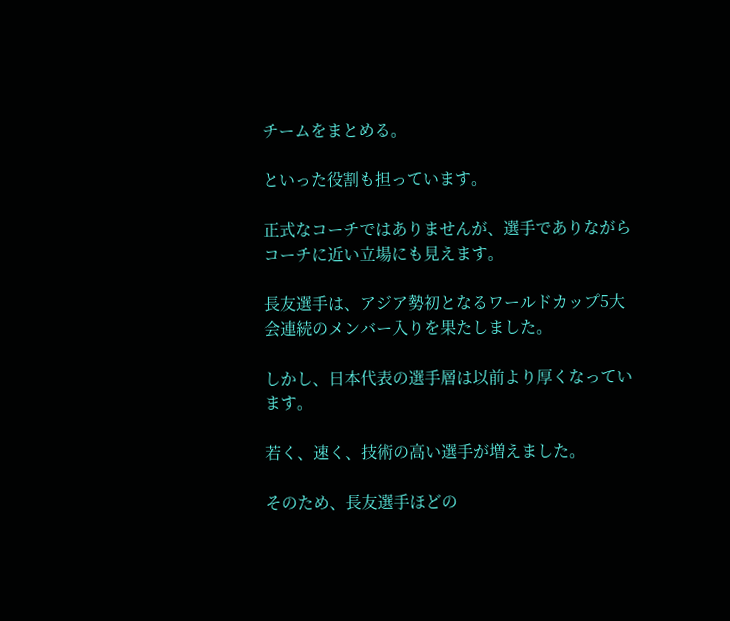チームをまとめる。

といった役割も担っています。

正式なコーチではありませんが、選手でありながらコーチに近い立場にも見えます。

長友選手は、アジア勢初となるワールドカップ5大会連続のメンバー入りを果たしました。

しかし、日本代表の選手層は以前より厚くなっています。

若く、速く、技術の高い選手が増えました。

そのため、長友選手ほどの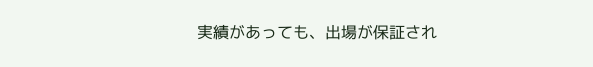実績があっても、出場が保証され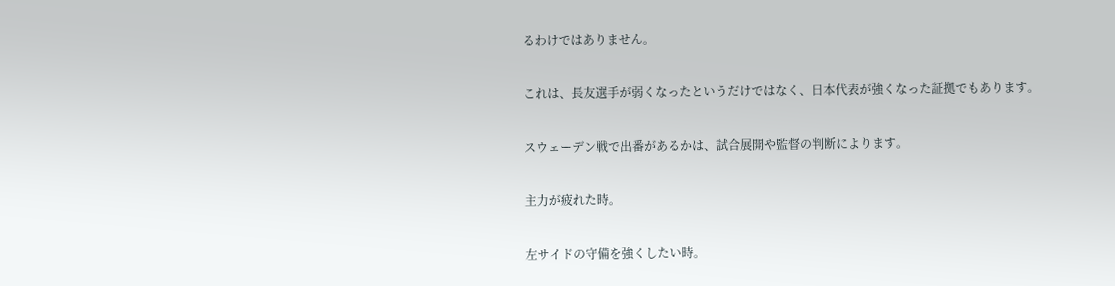るわけではありません。

これは、長友選手が弱くなったというだけではなく、日本代表が強くなった証拠でもあります。

スウェーデン戦で出番があるかは、試合展開や監督の判断によります。

主力が疲れた時。

左サイドの守備を強くしたい時。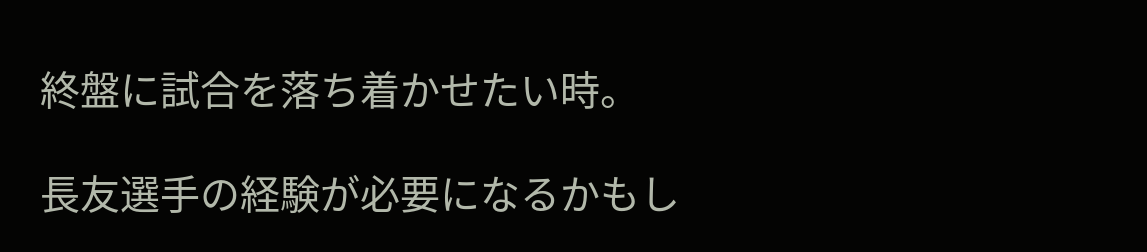終盤に試合を落ち着かせたい時。

長友選手の経験が必要になるかもし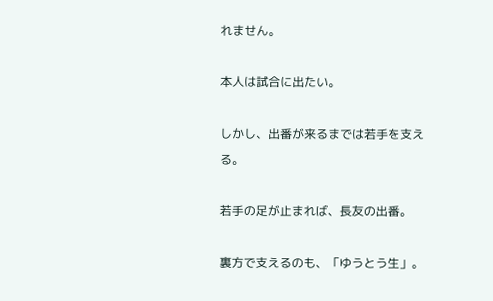れません。

本人は試合に出たい。

しかし、出番が来るまでは若手を支える。

若手の足が止まれば、長友の出番。

裏方で支えるのも、「ゆうとう生」。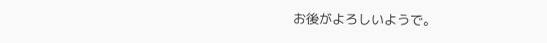お後がよろしいようで。